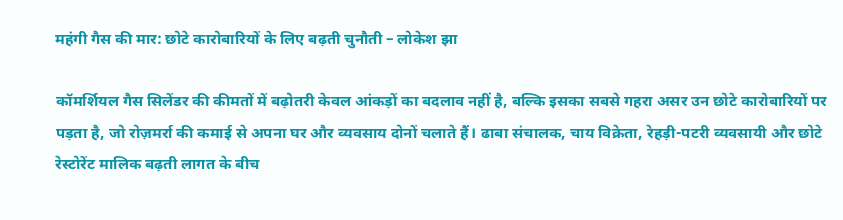महंगी गैस की मार: छोटे कारोबारियों के लिए बढ़ती चुनौती – लोकेश झा

कॉमर्शियल गैस सिलेंडर की कीमतों में बढ़ोतरी केवल आंकड़ों का बदलाव नहीं है, बल्कि इसका सबसे गहरा असर उन छोटे कारोबारियों पर पड़ता है, जो रोज़मर्रा की कमाई से अपना घर और व्यवसाय दोनों चलाते हैं। ढाबा संचालक, चाय विक्रेता, रेहड़ी-पटरी व्यवसायी और छोटे रेस्टोरेंट मालिक बढ़ती लागत के बीच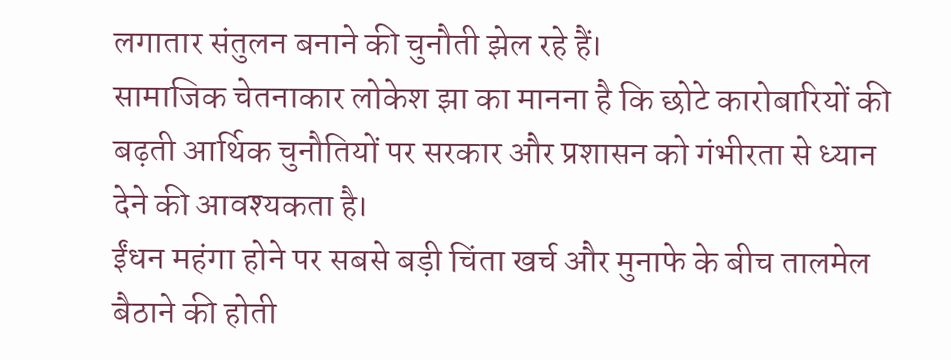लगातार संतुलन बनाने की चुनौती झेल रहे हैं।
सामाजिक चेतनाकार लोकेश झा का मानना है कि छोटे कारोबारियों की बढ़ती आर्थिक चुनौतियों पर सरकार और प्रशासन को गंभीरता से ध्यान देने की आवश्यकता है।
ईंधन महंगा होने पर सबसे बड़ी चिंता खर्च और मुनाफे के बीच तालमेल बैठाने की होती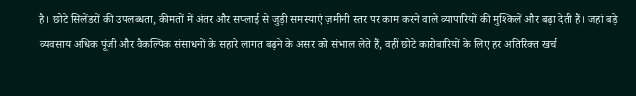है। छोटे सिलेंडरों की उपलब्धता, कीमतों में अंतर और सप्लाई से जुड़ी समस्याएं ज़मीनी स्तर पर काम करने वाले व्यापारियों की मुश्किलें और बढ़ा देती हैं। जहां बड़े व्यवसाय अधिक पूंजी और वैकल्पिक संसाधनों के सहारे लागत बढ़ने के असर को संभाल लेते हैं, वहीं छोटे कारोबारियों के लिए हर अतिरिक्त खर्च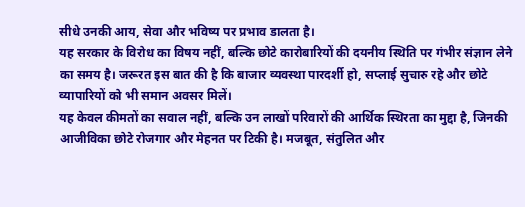सीधे उनकी आय, सेवा और भविष्य पर प्रभाव डालता है।
यह सरकार के विरोध का विषय नहीं, बल्कि छोटे कारोबारियों की दयनीय स्थिति पर गंभीर संज्ञान लेने का समय है। जरूरत इस बात की है कि बाजार व्यवस्था पारदर्शी हो, सप्लाई सुचारु रहे और छोटे व्यापारियों को भी समान अवसर मिलें।
यह केवल कीमतों का सवाल नहीं, बल्कि उन लाखों परिवारों की आर्थिक स्थिरता का मुद्दा है, जिनकी आजीविका छोटे रोजगार और मेहनत पर टिकी है। मजबूत, संतुलित और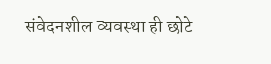संवेदनशील व्यवस्था ही छोटे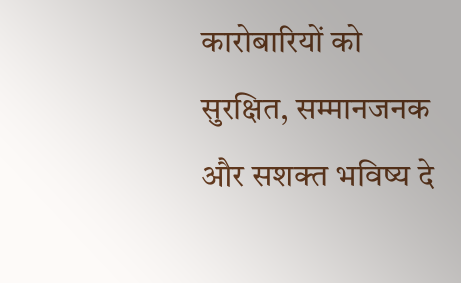कारोबारियों को सुरक्षित, सम्मानजनक और सशक्त भविष्य दे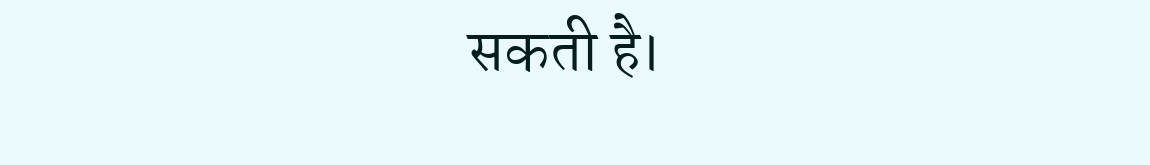सकती है।